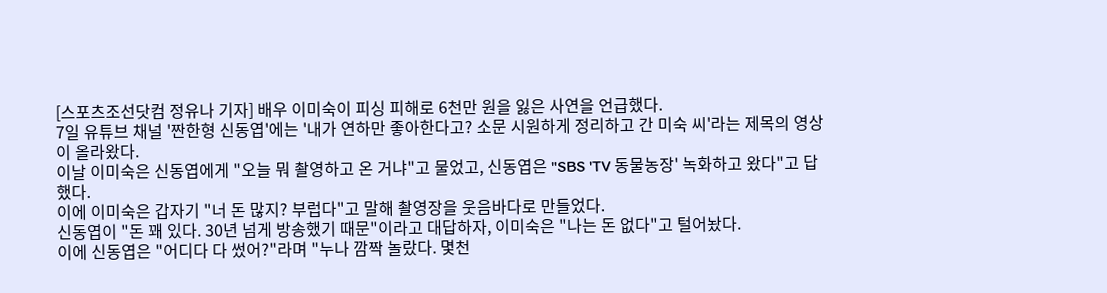[스포츠조선닷컴 정유나 기자] 배우 이미숙이 피싱 피해로 6천만 원을 잃은 사연을 언급했다.
7일 유튜브 채널 '짠한형 신동엽'에는 '내가 연하만 좋아한다고? 소문 시원하게 정리하고 간 미숙 씨'라는 제목의 영상이 올라왔다.
이날 이미숙은 신동엽에게 "오늘 뭐 촬영하고 온 거냐"고 물었고, 신동엽은 "SBS 'TV 동물농장' 녹화하고 왔다"고 답했다.
이에 이미숙은 갑자기 "너 돈 많지? 부럽다"고 말해 촬영장을 웃음바다로 만들었다.
신동엽이 "돈 꽤 있다. 30년 넘게 방송했기 때문"이라고 대답하자, 이미숙은 "나는 돈 없다"고 털어놨다.
이에 신동엽은 "어디다 다 썼어?"라며 "누나 깜짝 놀랐다. 몇천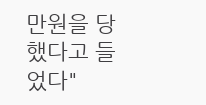만원을 당했다고 들었다"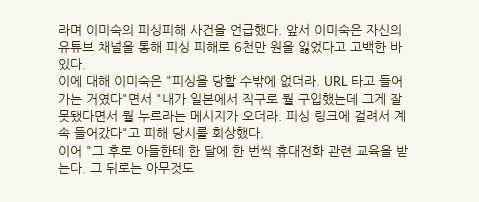라며 이미숙의 피싱피해 사건을 언급했다. 앞서 이미숙은 자신의 유튜브 채널을 통해 피싱 피해로 6천만 원을 잃었다고 고백한 바 있다.
이에 대해 이미숙은 "피싱을 당할 수밖에 없더라. URL 타고 들어가는 거였다"면서 "내가 일본에서 직구로 뭘 구입했는데 그게 잘못됐다면서 뭘 누르라는 메시지가 오더라. 피싱 링크에 걸려서 계속 들어갔다"고 피해 당시를 회상했다.
이어 "그 후로 아들한테 한 달에 한 번씩 휴대전화 관련 교육을 받는다. 그 뒤로는 아무것도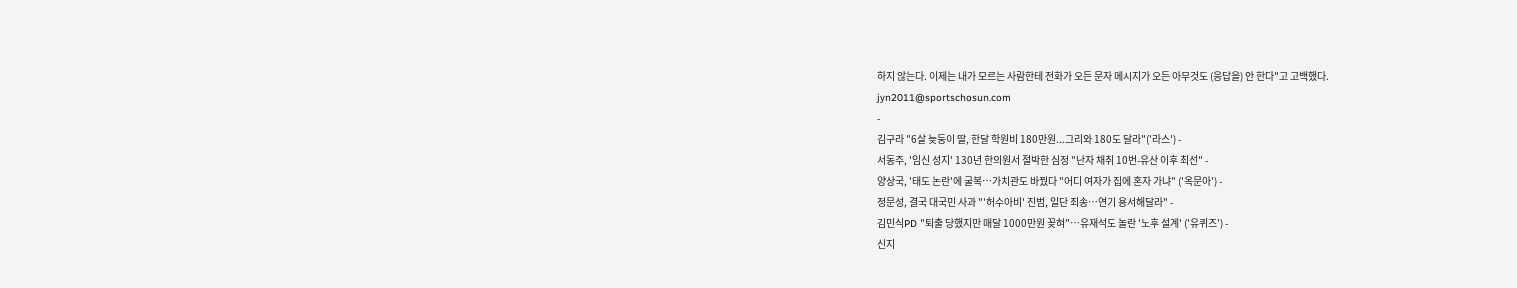하지 않는다. 이제는 내가 모르는 사람한테 전화가 오든 문자 메시지가 오든 아무것도 (응답을) 안 한다"고 고백했다.
jyn2011@sportschosun.com
-
김구라 "6살 늦둥이 딸, 한달 학원비 180만원...그리와 180도 달라"('라스') -
서동주, '임신 성지' 130년 한의원서 절박한 심정 "난자 채취 10번-유산 이후 최선" -
양상국, '태도 논란'에 굴복…가치관도 바꿨다 "어디 여자가 집에 혼자 가냐" ('옥문아') -
정문성, 결국 대국민 사과 "'허수아비' 진범, 일단 죄송…연기 용서해달라" -
김민식PD "퇴출 당했지만 매달 1000만원 꽂혀"…유재석도 놀란 '노후 설계' ('유퀴즈') -
신지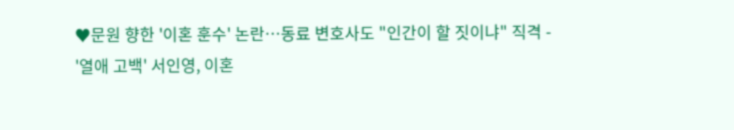♥문원 향한 '이혼 훈수' 논란…동료 변호사도 "인간이 할 짓이냐" 직격 -
'열애 고백' 서인영, 이혼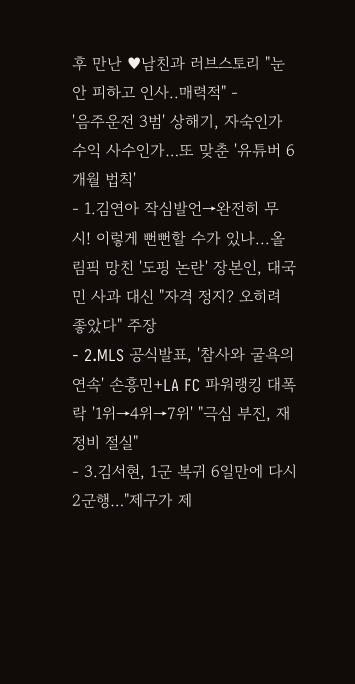후 만난 ♥남친과 러브스토리 "눈 안 피하고 인사..매력적" -
'음주운전 3범' 상해기, 자숙인가 수익 사수인가…또 맞춘 '유튜버 6개월 법칙'
- 1.김연아 작심발언→완전히 무시! 이렇게 뻔뻔할 수가 있나...올림픽 망친 '도핑 논란' 장본인, 대국민 사과 대신 "자격 정지? 오히려 좋았다" 주장
- 2.MLS 공식발표, '참사와 굴욕의 연속' 손흥민+LA FC 파워랭킹 대폭락 '1위→4위→7위' "극심 부진, 재정비 절실"
- 3.김서현, 1군 복귀 6일만에 다시 2군행…"제구가 제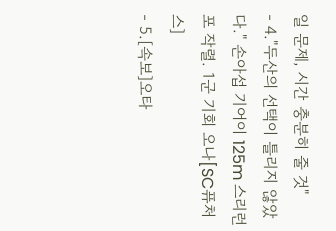일 문제, 시간 충분히 줄 것"
- 4."두산의 선택이 틀리지 않았다." 손아섭 기어이 125m 스리런포 작렬. 1군 기회 오나[SC퓨처스]
- 5.[속보]오타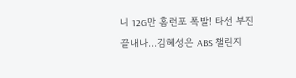니 12G만 홈런포 폭발! 타선 부진 끝내나…김혜성은 ABS 챌린지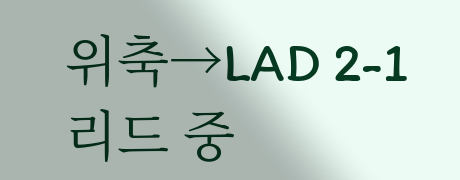위축→LAD 2-1 리드 중